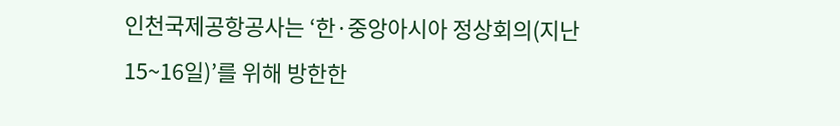인천국제공항공사는 ‘한·중앙아시아 정상회의(지난 15~16일)’를 위해 방한한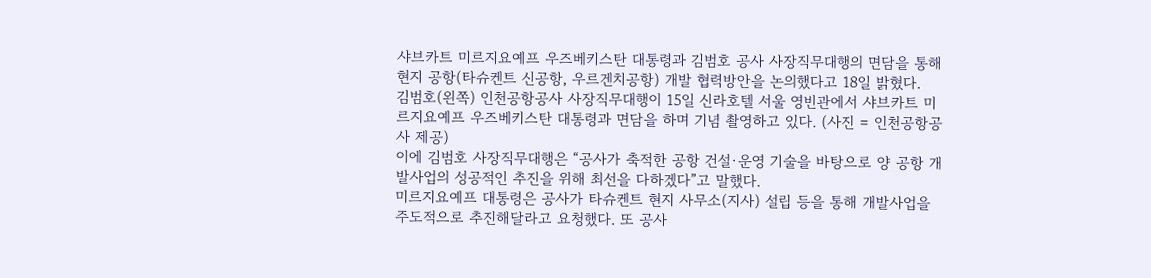샤브카트 미르지요예프 우즈베키스탄 대통령과 김범호 공사 사장직무대행의 면담을 통해 현지 공항(타슈켄트 신공항, 우르겐치공항) 개발 협력방안을 논의했다고 18일 밝혔다.
김범호(왼쪽) 인천공항공사 사장직무대행이 15일 신라호텔 서울 영빈관에서 샤브카트 미르지요예프 우즈베키스탄 대통령과 면담을 하며 기념 촬영하고 있다. (사진 = 인천공항공사 제공)
이에 김범호 사장직무대행은 “공사가 축적한 공항 건설·운영 기술을 바탕으로 양 공항 개발사업의 성공적인 추진을 위해 최선을 다하겠다”고 말했다.
미르지요예프 대통령은 공사가 타슈켄트 현지 사무소(지사) 설립 등을 통해 개발사업을 주도적으로 추진해달라고 요청했다. 또 공사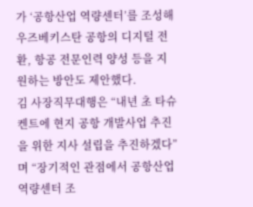가 ‘공항산업 역량센터’를 조성해 우즈베키스탄 공항의 디지털 전환, 항공 전문인력 양성 등을 지원하는 방안도 제안했다.
김 사장직무대행은 “내년 초 타슈켄트에 현지 공항 개발사업 추진을 위한 지사 설립을 추진하겠다”며 “장기적인 관점에서 공항산업 역량센터 조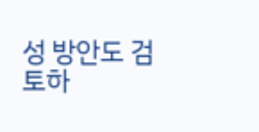성 방안도 검토하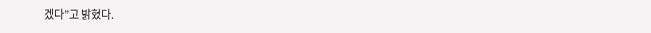겠다”고 밝혔다.